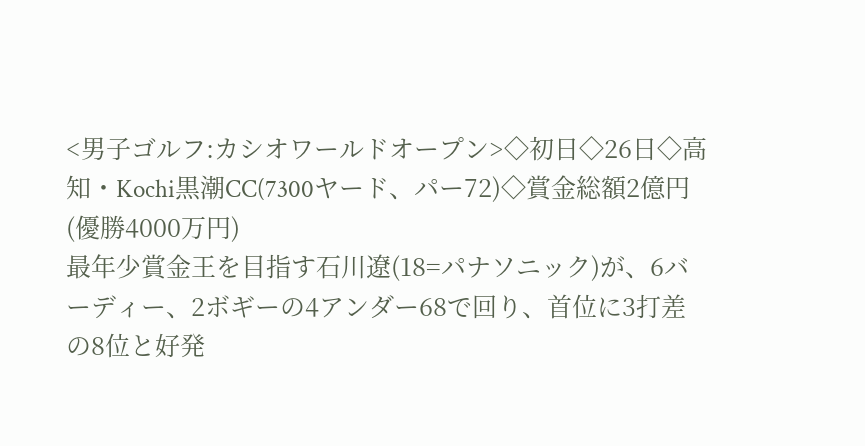<男子ゴルフ:カシオワールドオープン>◇初日◇26日◇高知・Kochi黒潮CC(7300ヤード、パー72)◇賞金総額2億円(優勝4000万円)
最年少賞金王を目指す石川遼(18=パナソニック)が、6バーディー、2ボギーの4アンダー68で回り、首位に3打差の8位と好発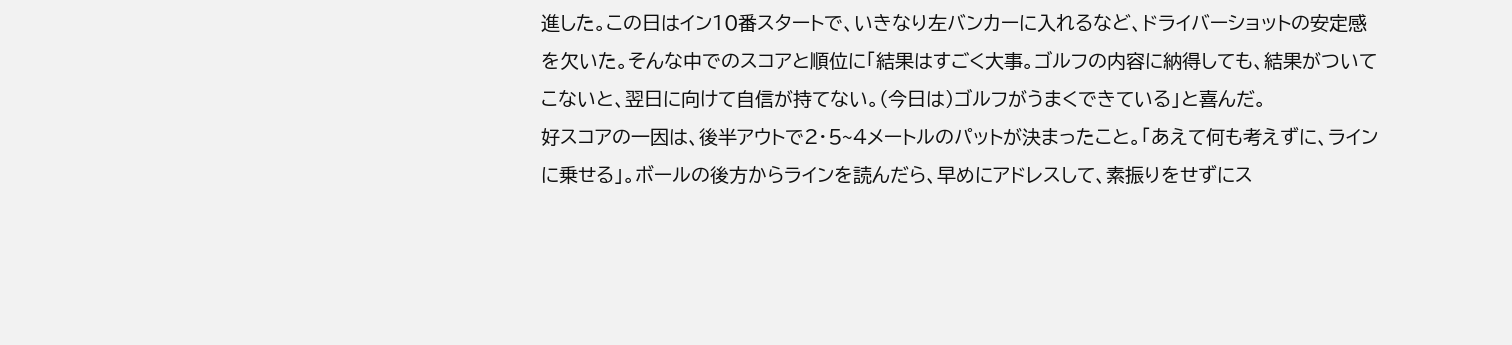進した。この日はイン10番スタートで、いきなり左バンカーに入れるなど、ドライバーショットの安定感を欠いた。そんな中でのスコアと順位に「結果はすごく大事。ゴルフの内容に納得しても、結果がついてこないと、翌日に向けて自信が持てない。(今日は)ゴルフがうまくできている」と喜んだ。
好スコアの一因は、後半アウトで2・5~4メートルのパットが決まったこと。「あえて何も考えずに、ラインに乗せる」。ボールの後方からラインを読んだら、早めにアドレスして、素振りをせずにス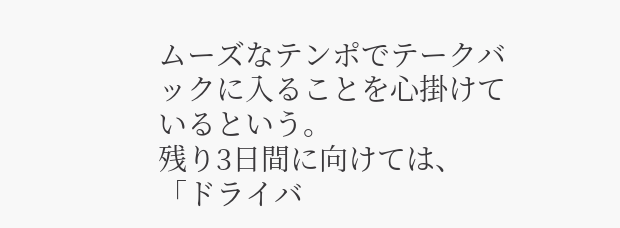ムーズなテンポでテークバックに入ることを心掛けているという。
残り3日間に向けては、「ドライバ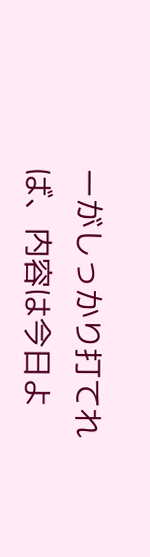ーがしっかり打てれば、内容は今日よ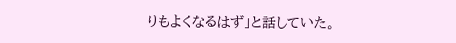りもよくなるはず」と話していた。